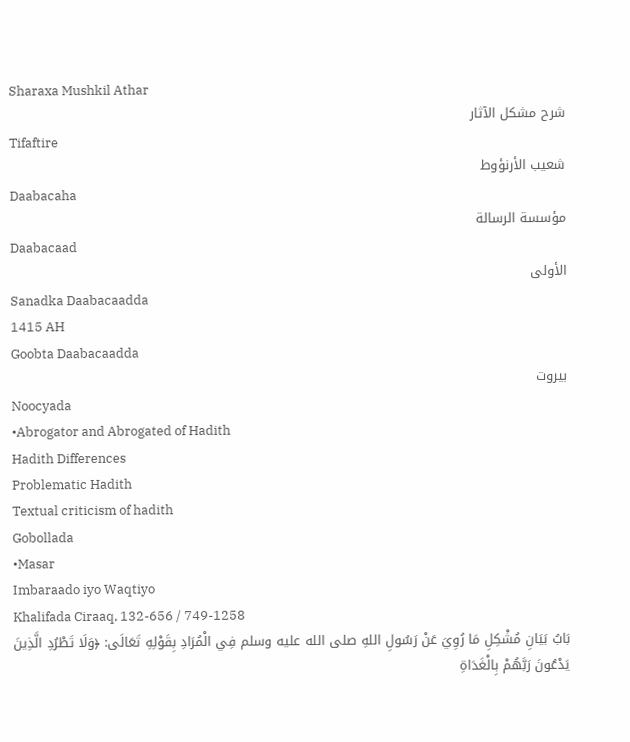Sharaxa Mushkil Athar
شرح مشكل الآثار
Tifaftire
شعيب الأرنؤوط
Daabacaha
مؤسسة الرسالة
Daabacaad
الأولى
Sanadka Daabacaadda
1415 AH
Goobta Daabacaadda
بيروت
Noocyada
•Abrogator and Abrogated of Hadith
Hadith Differences
Problematic Hadith
Textual criticism of hadith
Gobollada
•Masar
Imbaraado iyo Waqtiyo
Khalifada Ciraaq, 132-656 / 749-1258
بَابُ بَيَانِ مُشْكِلِ مَا رُوِيَ عَنْ رَسُولِ اللهِ صلى الله عليه وسلم فِي الْمُرَادِ بِقَوْلِهِ تَعَالَى: ﴿وَلَا تَطْرُدِ الَّذِينَ يَدْعُونَ رَبَّهُمْ بِالْغَدَاةِ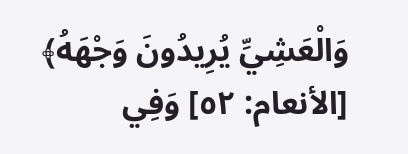وَالْعَشِيِّ يُرِيدُونَ وَجْهَهُ﴾ [الأنعام: ٥٢] وَفِي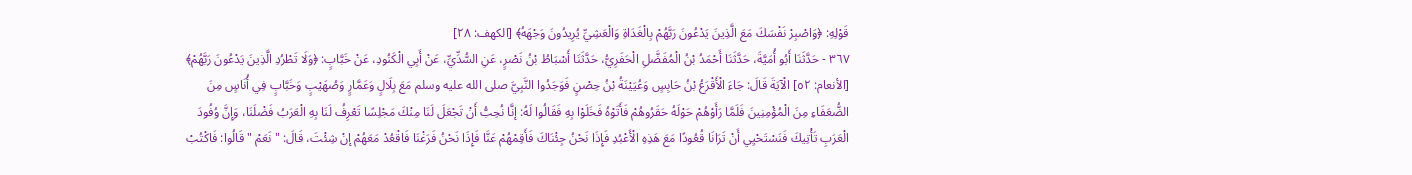قَوْلِهِ: ﴿وَاصْبِرْ نَفْسَكَ مَعَ الَّذِينَ يَدْعُونَ رَبَّهُمْ بِالْغَدَاةِ وَالْعَشِيِّ يُرِيدُونَ وَجْهَهُ﴾ [الكهف: ٢٨]
٣٦٧ - حَدَّثَنَا أَبُو أُمَيَّةَ، حَدَّثَنَا أَحْمَدُ بْنُ الْمُفَضَّلِ الْحَفَرِيُّ، حَدَّثَنَا أَسْبَاطُ بْنُ نَصْرٍ، عَنِ السُّدِّيِّ، عَنْ أَبِي الْكَنُودِ، عَنْ خَبَّابٍ: ﴿وَلَا تَطْرُدِ الَّذِينَ يَدْعُونَ رَبَّهُمْ﴾ [الأنعام: ٥٢] الْآيَةَ قَالَ: جَاءَ الْأَقْرَعُ بْنُ حَابِسٍ وَعُيَيْنَةُ بْنُ حِصْنٍ فَوَجَدُوا النَّبِيَّ صلى الله عليه وسلم مَعَ بِلَالٍ وَعَمَّارٍ وَصُهَيْبٍ وَخَبَّابٍ فِي أُنَاسٍ مِنَ الضُّعَفَاءِ مِنَ الْمُؤْمِنِينَ فَلَمَّا رَأَوْهُمْ حَوْلَهُ حَقَرُوهُمْ فَأَتَوْهُ فَخَلَوْا بِهِ فَقَالُوا لَهُ: إنَّا نُحِبُّ أَنْ تَجْعَلَ لَنَا مِنْكَ مَجْلِسًا تَعْرِفُ لَنَا بِهِ الْعَرَبُ فَضْلَنَا، وَإِنَّ وُفُودَ الْعَرَبِ تَأْتِيكَ فَنَسْتَحْيِي أَنْ تَرَانَا قُعُودًا مَعَ هَذِهِ الْأَعْبُدِ فَإِذَا نَحْنُ جِئْنَاكَ فَأَقِمْهُمْ عَنَّا فَإِذَا نَحْنُ فَرَغْنَا فَاقْعُدْ مَعَهُمْ إنْ شِئْتَ، قَالَ: " نَعَمْ " قَالُوا: فَاكْتُبْ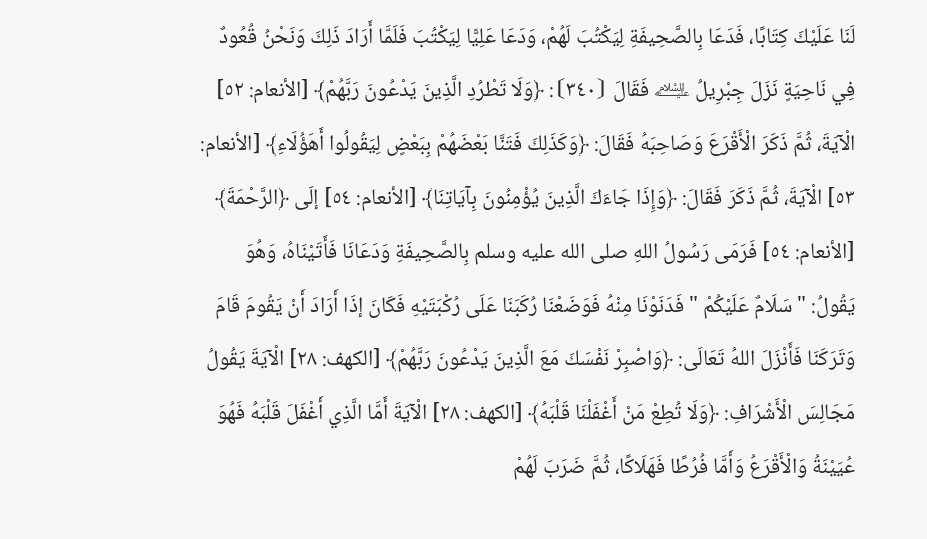لَنَا عَلَيْكَ كِتَابًا، فَدَعَا بِالصَّحِيفَةِ لِيَكْتُبَ لَهُمْ، وَدَعَا عَلِيًّا لِيَكْتُبَ فَلَمَّا أَرَادَ ذَلِكَ وَنَحْنُ قُعُودٌ فِي نَاحِيَةٍ نَزَلَ جِبْرِيلُ ﵇ فَقَالَ ⦗٣٤٠⦘: ﴿وَلَا تَطْرُدِ الَّذِينَ يَدْعُونَ رَبَّهُمْ﴾ [الأنعام: ٥٢] الْآيَةَ، ثُمَّ ذَكَرَ الْأَقْرَعَ وَصَاحِبَهُ فَقَالَ: ﴿وَكَذَلِكَ فَتَنَّا بَعْضَهُمْ بِبَعْضٍ لِيَقُولُوا أَهَؤُلَاءِ﴾ [الأنعام: ٥٣] الْآيَةَ، ثُمَّ ذَكَرَ فَقَالَ: ﴿وَإِذَا جَاءَكَ الَّذِينَ يُؤْمِنُونَ بِآيَاتِنَا﴾ [الأنعام: ٥٤] إلَى ﴿الرَّحْمَةَ﴾ [الأنعام: ٥٤] فَرَمَى رَسُولُ اللهِ صلى الله عليه وسلم بِالصَّحِيفَةِ وَدَعَانَا فَأَتَيْنَاهُ، وَهُوَ يَقُولُ: " سَلَامٌ عَلَيْكُمْ " فَدَنَوْنَا مِنْهُ فَوَضَعْنَا رُكَبَنَا عَلَى رُكْبَتَيْهِ فَكَانَ إذَا أَرَادَ أَنْ يَقُومَ قَامَ وَتَرَكَنَا فَأَنْزَلَ اللهُ تَعَالَى: ﴿وَاصْبِرْ نَفْسَكَ مَعَ الَّذِينَ يَدْعُونَ رَبَّهُمْ﴾ [الكهف: ٢٨] الْآيَةَ يَقُولُ مَجَالِسَ الْأَشْرَافِ: ﴿وَلَا تُطِعْ مَنْ أَغْفَلْنَا قَلْبَهُ﴾ [الكهف: ٢٨] الْآيَةَ أَمَّا الَّذِي أَغْفَلَ قَلْبَهُ فَهُوَ عُيَيْنَةُ وَالْأَقْرَعُ وَأَمَّا فُرُطًا فَهَلَاكًا، ثُمَّ ضَرَبَ لَهُمْ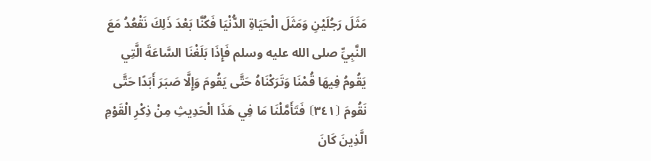مَثَلَ رَجُلَيْنِ وَمَثَلَ الْحَيَاةِ الدُّنْيَا فَكُنَّا بَعْدَ ذَلِكَ نَقْعُدُ مَعَ النَّبِيِّ صلى الله عليه وسلم فَإِذَا بَلَغْنَا السَّاعَةَ الَّتِي يَقُومُ فِيهَا قُمْنَا وَتَرَكْنَاهُ حَتَّى يَقُومَ وَإِلَّا صَبَرَ أَبَدًا حَتَّى نَقُومَ ⦗٣٤١⦘ فَتَأَمَّلْنَا مَا فِي هَذَا الْحَدِيثِ مِنْ ذِكْرِ الْقَوْمِ الَّذِينَ كَانَ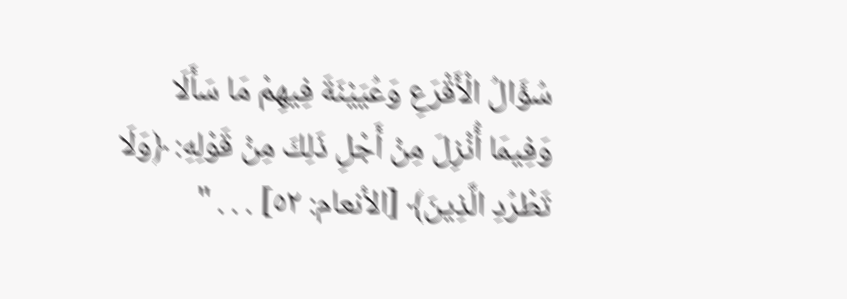سُؤَالُ الْأَقْرَعِ وَعُيَيْنَةَ فِيهِمْ مَا سَأَلَا وَفِيمَا أُنْزِلَ مِنْ أَجْلِ ذَلِكَ مِنْ قَوْلِهِ: ﴿وَلَا تَطْرُدِ الَّذِينَ﴾ [الأنعام: ٥٢] . . . "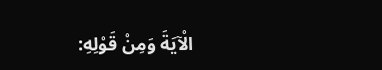الْآيَةَ وَمِنْ قَوْلِهِ: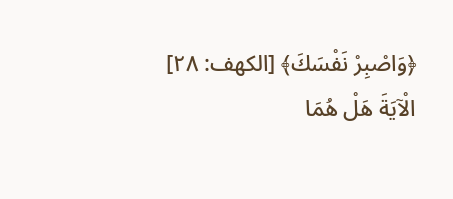﴿وَاصْبِرْ نَفْسَكَ﴾ [الكهف: ٢٨] الْآيَةَ هَلْ هُمَا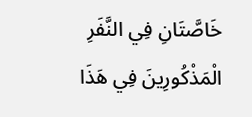خَاصَّتَانِ فِي النَّفَرِ الْمَذْكُورِينَ فِي هَذَا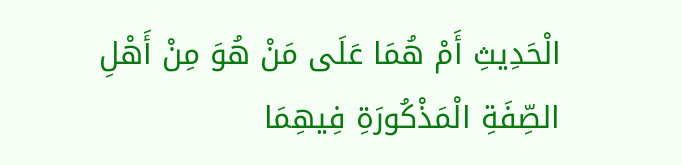الْحَدِيثِ أَمْ هُمَا عَلَى مَنْ هُوَ مِنْ أَهْلِ الصِّفَةِ الْمَذْكُورَةِ فِيهِمَا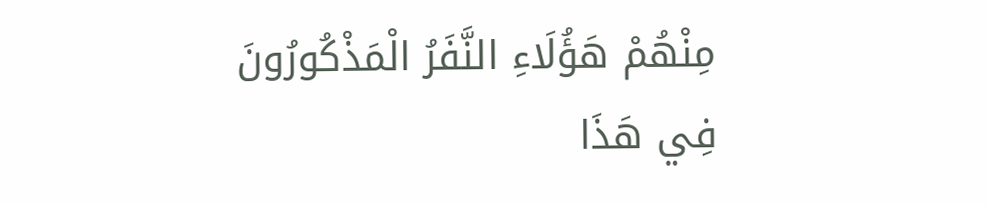مِنْهُمْ هَؤُلَاءِ النَّفَرُ الْمَذْكُورُونَ فِي هَذَا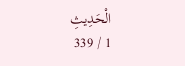الْحَدِيثِ
1 / 339